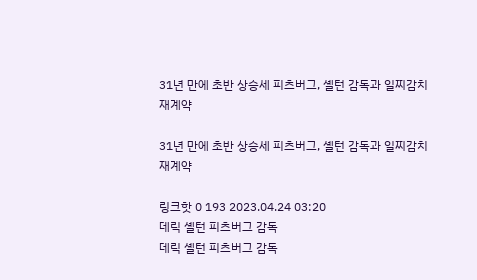31년 만에 초반 상승세 피츠버그, 셸턴 감독과 일찌감치 재계약

31년 만에 초반 상승세 피츠버그, 셸턴 감독과 일찌감치 재계약

링크핫 0 193 2023.04.24 03:20
데릭 셸턴 피츠버그 감독
데릭 셸턴 피츠버그 감독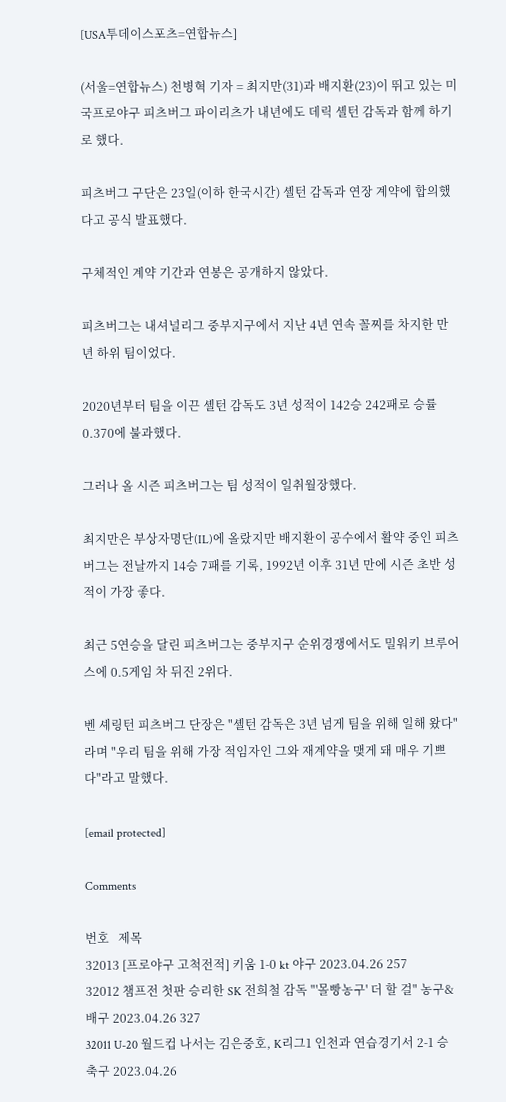[USA투데이스포츠=연합뉴스]

(서울=연합뉴스) 천병혁 기자 = 최지만(31)과 배지환(23)이 뛰고 있는 미국프로야구 피츠버그 파이리츠가 내년에도 데릭 셸턴 감독과 함께 하기로 했다.

피츠버그 구단은 23일(이하 한국시간) 셸턴 감독과 연장 계약에 합의했다고 공식 발표했다.

구체적인 계약 기간과 연봉은 공개하지 않았다.

피츠버그는 내셔널리그 중부지구에서 지난 4년 연속 꼴찌를 차지한 만년 하위 팀이었다.

2020년부터 팀을 이끈 셸턴 감독도 3년 성적이 142승 242패로 승률 0.370에 불과했다.

그러나 올 시즌 피츠버그는 팀 성적이 일취월장했다.

최지만은 부상자명단(IL)에 올랐지만 배지환이 공수에서 활약 중인 피츠버그는 전날까지 14승 7패를 기록, 1992년 이후 31년 만에 시즌 초반 성적이 가장 좋다.

최근 5연승을 달린 피츠버그는 중부지구 순위경쟁에서도 밀워키 브루어스에 0.5게임 차 뒤진 2위다.

벤 셰링턴 피츠버그 단장은 "셸턴 감독은 3년 넘게 팀을 위해 일해 왔다"라며 "우리 팀을 위해 가장 적임자인 그와 재계약을 맺게 돼 매우 기쁘다"라고 말했다.

[email protected]

Comments

번호   제목
32013 [프로야구 고척전적] 키움 1-0 kt 야구 2023.04.26 257
32012 챔프전 첫판 승리한 SK 전희철 감독 "'몰빵농구' 더 할 걸" 농구&배구 2023.04.26 327
32011 U-20 월드컵 나서는 김은중호, K리그1 인천과 연습경기서 2-1 승 축구 2023.04.26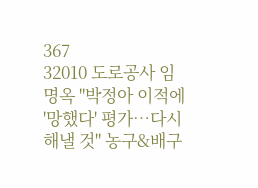367
32010 도로공사 임명옥 "박정아 이적에 '망했다' 평가…다시 해낼 것" 농구&배구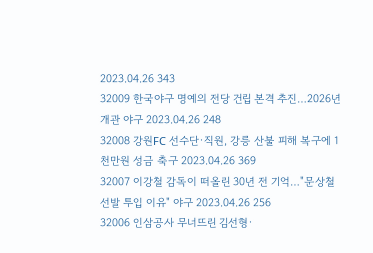2023.04.26 343
32009 한국야구 명예의 전당 건립 본격 추진…2026년 개관 야구 2023.04.26 248
32008 강원FC 선수단·직원, 강릉 산불 피해 복구에 1천만원 성금 축구 2023.04.26 369
32007 이강철 감독이 떠올린 30년 전 기억…"문상철 선발 투입 이유" 야구 2023.04.26 256
32006 인삼공사 무너뜨린 김선형·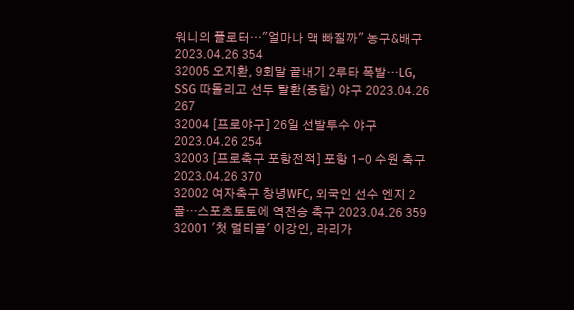워니의 플로터…"얼마나 맥 빠질까" 농구&배구 2023.04.26 354
32005 오지환, 9회말 끝내기 2루타 폭발…LG, SSG 따돌리고 선두 탈환(종합) 야구 2023.04.26 267
32004 [프로야구] 26일 선발투수 야구 2023.04.26 254
32003 [프로축구 포항전적] 포항 1-0 수원 축구 2023.04.26 370
32002 여자축구 창녕WFC, 외국인 선수 엔지 2골…스포츠토토에 역전승 축구 2023.04.26 359
32001 '첫 멀티골' 이강인, 라리가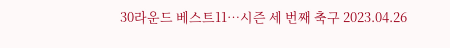30라운드 베스트11…시즌 세 번째 축구 2023.04.26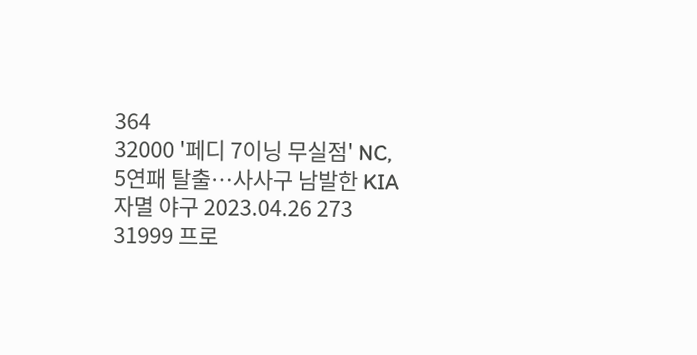364
32000 '페디 7이닝 무실점' NC, 5연패 탈출…사사구 남발한 KIA 자멸 야구 2023.04.26 273
31999 프로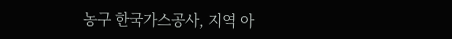농구 한국가스공사, 지역 아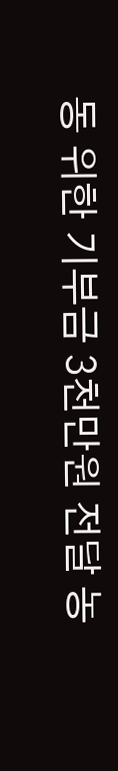동 위한 기부금 3천만원 전달 농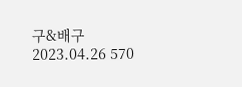구&배구 2023.04.26 570